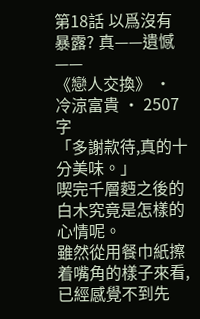第18話 以爲沒有暴露? 真——遺憾——
《戀人交換》 · 冷涼富貴 · 2507 字
「多謝款待,真的十分美味。」
喫完千層麪之後的白木究竟是怎樣的心情呢。
雖然從用餐巾紙擦着嘴角的樣子來看,已經感覺不到先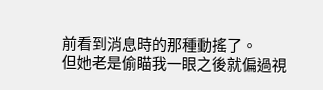前看到消息時的那種動搖了。
但她老是偷瞄我一眼之後就偏過視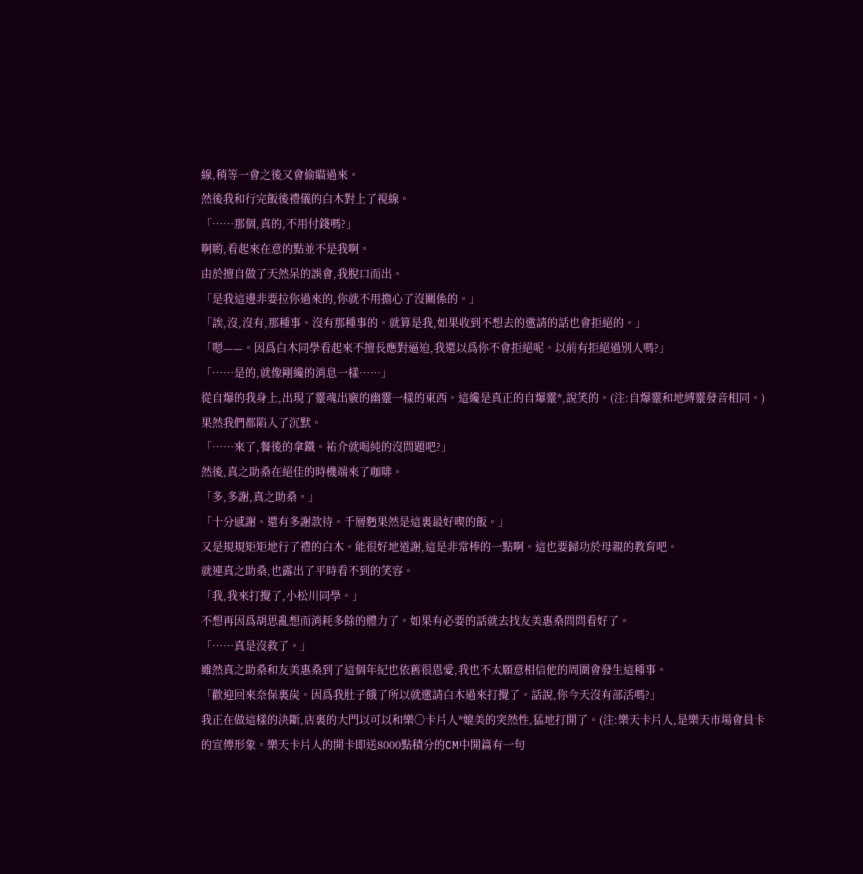線,稍等一會之後又會偷瞄過來。
然後我和行完飯後禮儀的白木對上了視線。
「……那個,真的,不用付錢嗎?」
啊喲,看起來在意的點並不是我啊。
由於擅自做了天然呆的誤會,我脫口而出。
「是我這邊非要拉你過來的,你就不用擔心了沒關係的。」
「誒,沒,沒有,那種事。沒有那種事的。就算是我,如果收到不想去的邀請的話也會拒絕的。」
「嗯——。因爲白木同學看起來不擅長應對逼迫,我還以爲你不會拒絕呢。以前有拒絕過別人嗎?」
「……是的,就像剛纔的消息一樣……」
從自爆的我身上,出現了靈魂出竅的幽靈一樣的東西。這纔是真正的自爆靈*,說笑的。(注:自爆靈和地縛靈發音相同。)
果然我們都陷入了沉默。
「……來了,餐後的拿鐵。祐介就喝純的沒問題吧?」
然後,真之助桑在絕佳的時機端來了咖啡。
「多,多謝,真之助桑。」
「十分感謝。還有多謝款待。千層麪果然是這裏最好喫的飯。」
又是規規矩矩地行了禮的白木。能很好地道謝,這是非常棒的一點啊。這也要歸功於母親的教育吧。
就連真之助桑,也露出了平時看不到的笑容。
「我,我來打攪了,小松川同學。」
不想再因爲胡思亂想而消耗多餘的體力了。如果有必要的話就去找友美惠桑問問看好了。
「……真是沒救了。」
雖然真之助桑和友美惠桑到了這個年紀也依舊很恩愛,我也不太願意相信他的周圍會發生這種事。
「歡迎回來奈保裏炭。因爲我肚子餓了所以就邀請白木過來打攪了。話說,你今天沒有部活嗎?」
我正在做這樣的決斷,店裏的大門以可以和樂〇卡片人*媲美的突然性,猛地打開了。(注:樂天卡片人,是樂天市場會員卡的宣傳形象。樂天卡片人的開卡即送8000點積分的CM中開篇有一句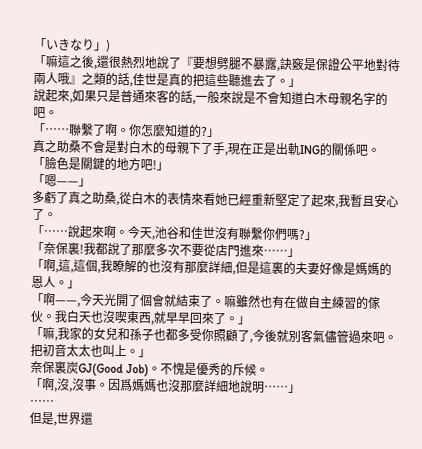「いきなり」)
「嘛這之後,還很熱烈地說了『要想劈腿不暴露,訣竅是保證公平地對待兩人哦』之類的話,佳世是真的把這些聽進去了。」
說起來,如果只是普通來客的話,一般來說是不會知道白木母親名字的吧。
「……聯繫了啊。你怎麼知道的?」
真之助桑不會是對白木的母親下了手,現在正是出軌ING的關係吧。
「臉色是關鍵的地方吧!」
「嗯——」
多虧了真之助桑,從白木的表情來看她已經重新堅定了起來,我暫且安心了。
「……說起來啊。今天,池谷和佳世沒有聯繫你們嗎?」
「奈保裏!我都說了那麼多次不要從店門進來……」
「啊,這,這個,我瞭解的也沒有那麼詳細,但是這裏的夫妻好像是媽媽的恩人。」
「啊——,今天光開了個會就結束了。嘛雖然也有在做自主練習的傢伙。我白天也沒喫東西,就早早回來了。」
「嘛,我家的女兒和孫子也都多受你照顧了,今後就別客氣儘管過來吧。把初音太太也叫上。」
奈保裏炭GJ(Good Job)。不愧是優秀的斥候。
「啊,沒,沒事。因爲媽媽也沒那麼詳細地說明……」
……
但是,世界還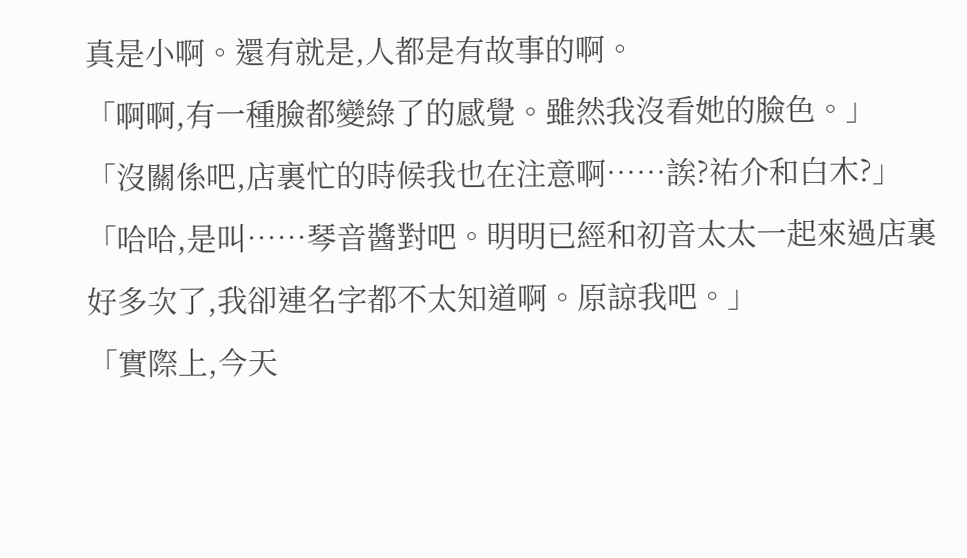真是小啊。還有就是,人都是有故事的啊。
「啊啊,有一種臉都變綠了的感覺。雖然我沒看她的臉色。」
「沒關係吧,店裏忙的時候我也在注意啊……誒?祐介和白木?」
「哈哈,是叫……琴音醬對吧。明明已經和初音太太一起來過店裏好多次了,我卻連名字都不太知道啊。原諒我吧。」
「實際上,今天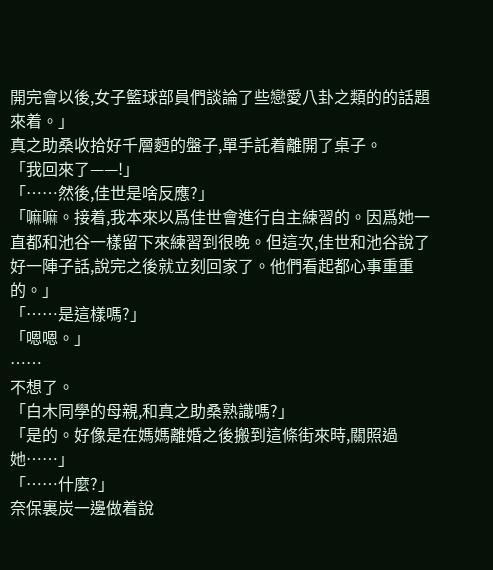開完會以後,女子籃球部員們談論了些戀愛八卦之類的的話題來着。」
真之助桑收拾好千層麪的盤子,單手託着離開了桌子。
「我回來了——!」
「……然後,佳世是啥反應?」
「嘛嘛。接着,我本來以爲佳世會進行自主練習的。因爲她一直都和池谷一樣留下來練習到很晚。但這次,佳世和池谷說了好一陣子話,說完之後就立刻回家了。他們看起都心事重重的。」
「……是這樣嗎?」
「嗯嗯。」
……
不想了。
「白木同學的母親,和真之助桑熟識嗎?」
「是的。好像是在媽媽離婚之後搬到這條街來時,關照過她……」
「……什麼?」
奈保裏炭一邊做着說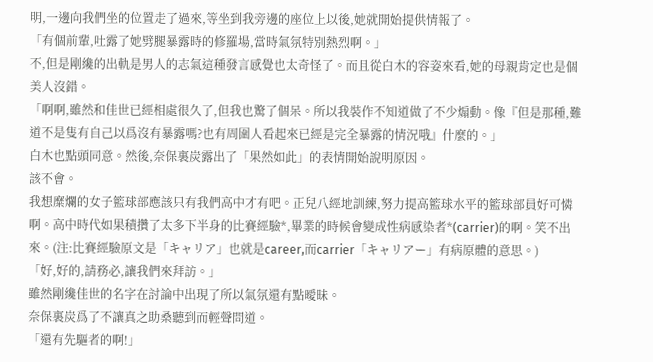明,一邊向我們坐的位置走了過來,等坐到我旁邊的座位上以後,她就開始提供情報了。
「有個前輩,吐露了她劈腿暴露時的修羅場,當時氣氛特別熱烈啊。」
不,但是剛纔的出軌是男人的志氣這種發言感覺也太奇怪了。而且從白木的容姿來看,她的母親肯定也是個美人沒錯。
「啊啊,雖然和佳世已經相處很久了,但我也驚了個呆。所以我裝作不知道做了不少煽動。像『但是那種,難道不是隻有自己以爲沒有暴露嗎?也有周圍人看起來已經是完全暴露的情況哦』什麼的。」
白木也點頭同意。然後,奈保裏炭露出了「果然如此」的表情開始說明原因。
該不會。
我想糜爛的女子籃球部應該只有我們高中才有吧。正兒八經地訓練,努力提高籃球水平的籃球部員好可憐啊。高中時代如果積攢了太多下半身的比賽經驗*,畢業的時候會變成性病感染者*(carrier)的啊。笑不出來。(注:比賽經驗原文是「キャリア」也就是career,而carrier「キャリアー」有病原體的意思。)
「好,好的,請務必,讓我們來拜訪。」
雖然剛纔佳世的名字在討論中出現了所以氣氛還有點曖昧。
奈保裏炭爲了不讓真之助桑聽到而輕聲問道。
「還有先驅者的啊!」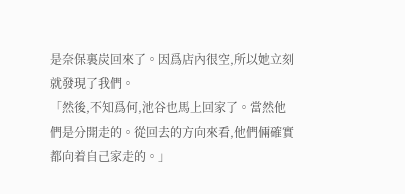是奈保裏炭回來了。因爲店內很空,所以她立刻就發現了我們。
「然後,不知爲何,池谷也馬上回家了。當然他們是分開走的。從回去的方向來看,他們倆確實都向着自己家走的。」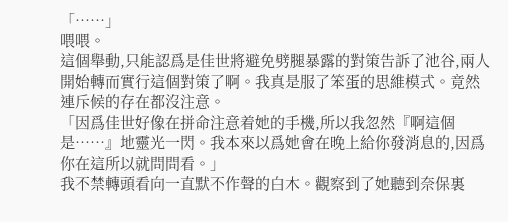「……」
喂喂。
這個舉動,只能認爲是佳世將避免劈腿暴露的對策告訴了池谷,兩人開始轉而實行這個對策了啊。我真是服了笨蛋的思維模式。竟然連斥候的存在都沒注意。
「因爲佳世好像在拼命注意着她的手機,所以我忽然『啊這個是……』地靈光一閃。我本來以爲她會在晚上給你發消息的,因爲你在這所以就問問看。」
我不禁轉頭看向一直默不作聲的白木。觀察到了她聽到奈保裏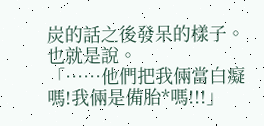炭的話之後發呆的樣子。
也就是說。
「……他們把我倆當白癡嗎!我倆是備胎*嗎!!!」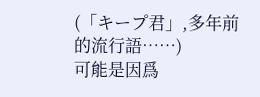(「キープ君」,多年前的流行語……)
可能是因爲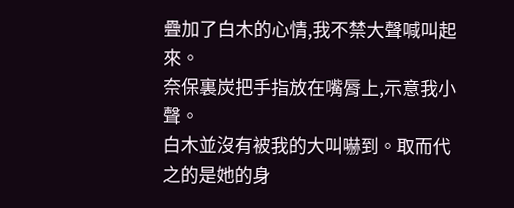疊加了白木的心情,我不禁大聲喊叫起來。
奈保裏炭把手指放在嘴脣上,示意我小聲。
白木並沒有被我的大叫嚇到。取而代之的是她的身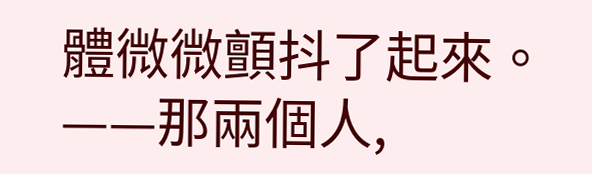體微微顫抖了起來。
——那兩個人,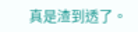真是渣到透了。